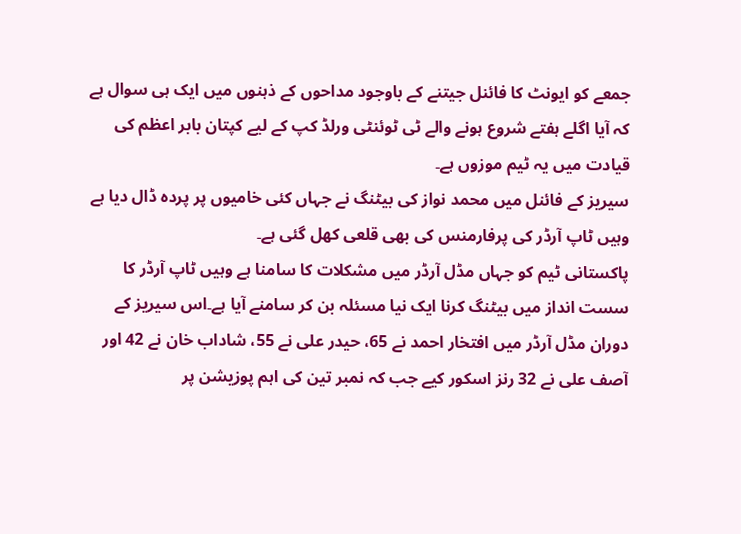جمعے کو ایونٹ کا فائنل جیتنے کے باوجود مداحوں کے ذہنوں میں ایک ہی سوال ہے کہ آیا اگلے ہفتے شروع ہونے والے ٹی ٹوئنٹی ورلڈ کپ کے لیے کپتان بابر اعظم کی قیادت میں یہ ٹیم موزوں ہے۔
سیریز کے فائنل میں محمد نواز کی بیٹنگ نے جہاں کئی خامیوں پر پردہ ڈال دیا ہے وہیں ٹاپ آرڈر کی پرفارمنس کی بھی قلعی کھل گئی ہے۔
پاکستانی ٹیم کو جہاں مڈل آرڈر میں مشکلات کا سامنا ہے وہیں ٹاپ آرڈر کا سست انداز میں بیٹنگ کرنا ایک نیا مسئلہ بن کر سامنے آیا ہے۔اس سیریز کے دوران مڈل آرڈر میں افتخار احمد نے 65، حیدر علی نے 55، شاداب خان نے 42 اور آصف علی نے 32 رنز اسکور کیے جب کہ نمبر تین کی اہم پوزیشن پر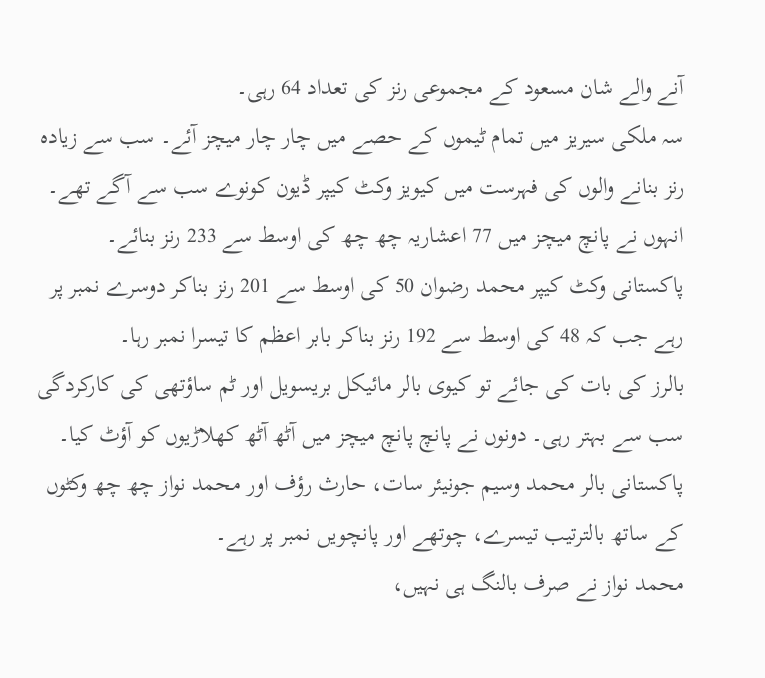آنے والے شان مسعود کے مجموعی رنز کی تعداد 64 رہی۔
سہ ملکی سیریز میں تمام ٹیموں کے حصے میں چار چار میچز آئے۔ سب سے زیادہ رنز بنانے والوں کی فہرست میں کیویز وکٹ کیپر ڈیون کونوے سب سے آگے تھے۔ انہوں نے پانچ میچز میں 77 اعشاریہ چھ چھ کی اوسط سے 233 رنز بنائے۔
پاکستانی وکٹ کیپر محمد رضوان 50 کی اوسط سے 201 رنز بناکر دوسرے نمبر پر رہے جب کہ 48 کی اوسط سے 192 رنز بناکر بابر اعظم کا تیسرا نمبر رہا۔
بالرز کی بات کی جائے تو کیوی بالر مائیکل بریسویل اور ٹم ساؤتھی کی کارکردگی سب سے بہتر رہی۔ دونوں نے پانچ پانچ میچز میں آٹھ آٹھ کھلاڑیوں کو آؤٹ کیا۔ پاکستانی بالر محمد وسیم جونیئر سات، حارث رؤف اور محمد نواز چھ چھ وکٹوں کے ساتھ بالترتیب تیسرے، چوتھے اور پانچویں نمبر پر رہے۔
محمد نواز نے صرف بالنگ ہی نہیں،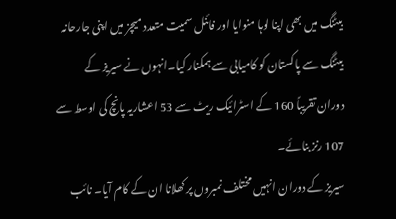بیٹنگ میں بھی اپنا لوہا منوایا اور فائنل سمیت متعدد میچز میں اپنی جارحانہ بیٹنگ سے پاکستان کو کامیابی سے ہمکنار کیا۔انہوں نے سیریز کے دوران تقریباً 160 کے اسٹرائیک ریٹ سے 53 اعشاریہ پانچ کی اوسط سے 107 رنز بنائے۔
سیریز کے دوران انہیں مختلف نمبروں پر کھلانا ان کے کام آیا۔ نائب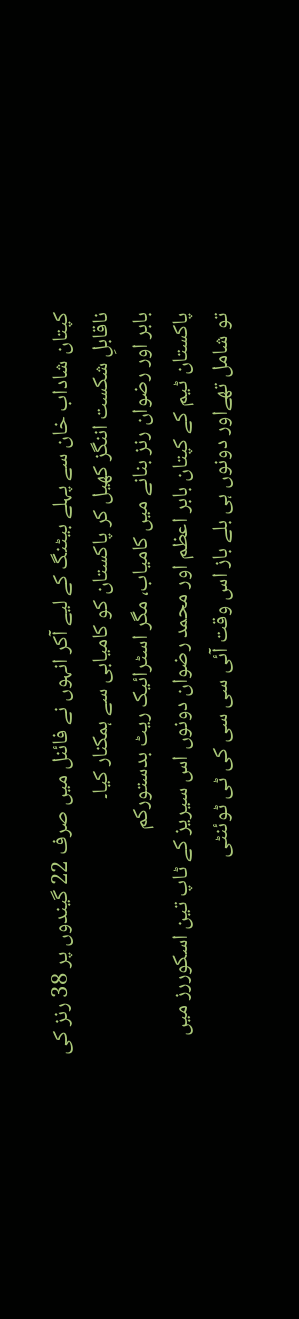کپتان شاداب خان سے پہلے بیٹنگ کے لیے آکر انہوں نے فائنل میں صرف 22 گیندوں پر 38 رنز کی ناقابلِ شکست اننگز کھیل کر پاکستان کو کامیابی سے ہمکنار کیا۔
بابر اور رضوان رنز بنانے میں کامیاب، مگر اسٹرائیک ریٹ بدستورکم
پاکستان ٹیم کے کپتان بابر اعظم اور محمد رضوان دونوں اس سیریز کے ٹاپ تین اسکوررز میں تو شامل تھےاور دونوں ہی بلے باز اس وقت آئی سی سی کی ٹی ٹوئنٹی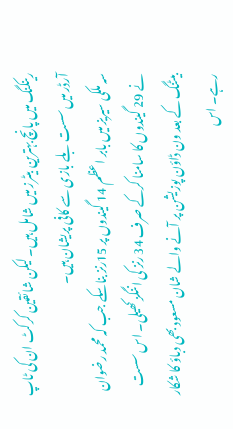رینکنگ میں پانچ بہترین بیٹرز میں شامل ہیں۔ لیکن شائقین کرکٹ ان کی ٹاپ آرڈر میں سست بلے بازی سے کافی پریشان ہیں۔
سہ ملکی سیریز میں بابر اعظم 14 گیندوں پر 15رنز بناسکے جب کہ محمد رضوان نے 29 گیندوں کا سامنا کرکے صرف 34 رنز کی اننگز کھیلی۔ اس سست بیٹنگ کے بعد ون ڈاؤن پوزیشن پر آنے والے شان مسعود بھی دباؤ کا شکار رہے۔ اس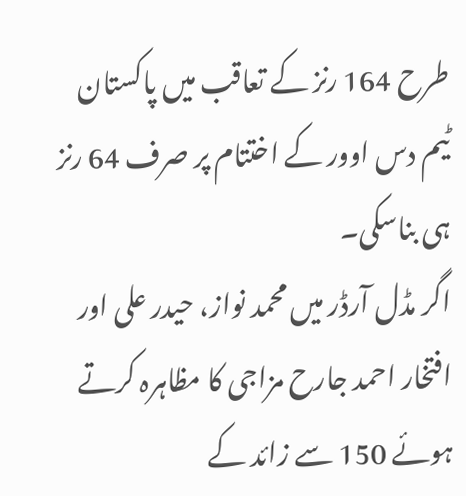طرح 164 رنز کے تعاقب میں پاکستان ٹیم دس اوور کے اختتام پر صرف 64 رنز ہی بناسکی۔
اگر مڈل آرڈر میں محمد نواز، حیدر علی اور افتخار احمد جارح مزاجی کا مظاہرہ کرتے ہوئے 150 سے زائد کے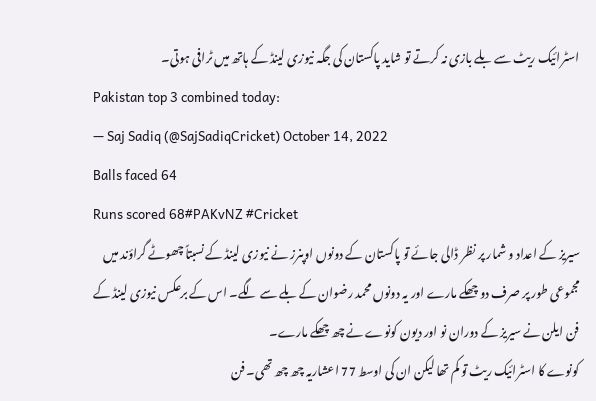اسٹرائیک ریٹ سے بلے بازی نہ کرتے تو شاید پاکستان کی جگہ نیوزی لینڈ کے ہاتھ میں ٹرافی ہوتی۔
Pakistan top 3 combined today:
— Saj Sadiq (@SajSadiqCricket) October 14, 2022
Balls faced 64
Runs scored 68#PAKvNZ #Cricket
سیریز کے اعداد و شمار پر نظر ڈالی جائے تو پاکستان کے دونوں اوپنرز نے نیوزی لینڈ کے نسبتاً چھوٹے گراؤند میں مجموعی طور پر صرف دو چھکے مارے اور یہ دونوں محمد رضوان کے بلے سے لگے۔ اس کے برعکس نیوزی لینڈ کے فن ایلن نے سیریز کے دوران نو اور دیون کونوے نے چھ چھکے مارے۔
کونوے کا اسٹرائیک ریٹ تو کم تھا لیکن ان کی اوسط 77 اعشاریہ چھ چھ تھی۔ فن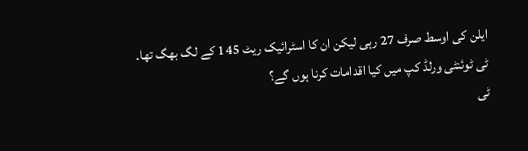ایلن کی اوسط صرف 27 رہی لیکن ان کا اسٹرائیک ریٹ 145 کے لگ بھگ تھا۔
ٹی ٹوئنٹی ورلڈ کپ میں کیا اقدامات کرنا ہوں گے؟
ٹی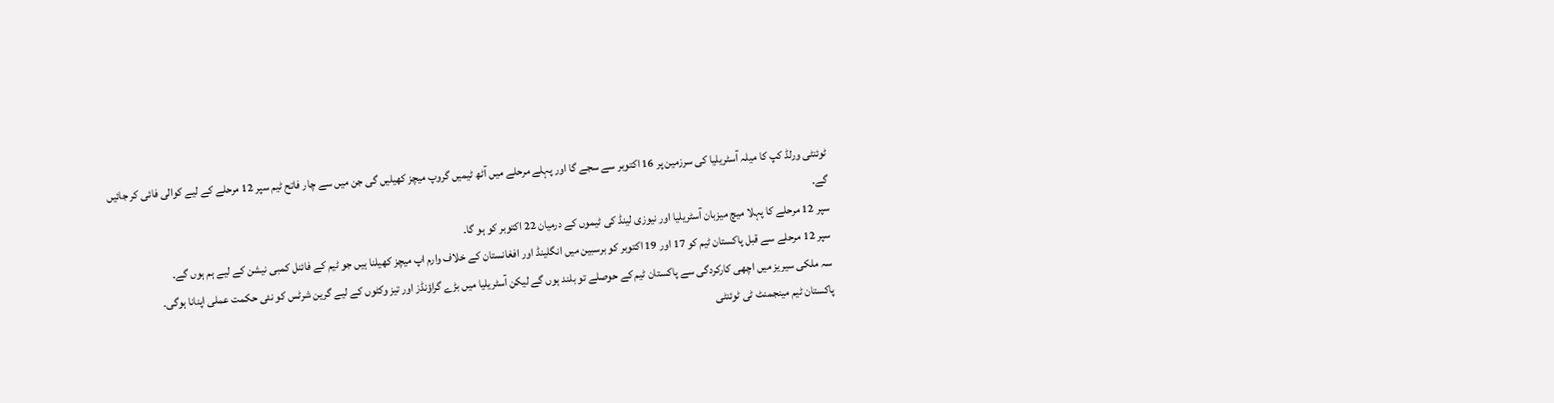ٹوئنٹی ورلڈ کپ کا میلہ آسٹریلیا کی سرزمین پر 16 اکتوبر سے سجے گا اور پہلے مرحلے میں آٹھ ٹیمیں گروپ میچز کھیلیں گی جن میں سے چار فاتح ٹیم سپر 12 مرحلے کے لیے کوالی فائی کر جائیں گے۔
سپر 12 مرحلے کا پہلا میچ میزبان آسٹریلیا اور نیوزی لینڈ کی ٹیموں کے درمیان 22 اکتوبر کو ہو گا۔
سپر 12 مرحلے سے قبل پاکستان ٹیم کو 17 اور 19 اکتوبر کو برسبین میں انگلینڈ اور افغانستان کے خلاف وارم اپ میچز کھیلنا ہیں جو ٹیم کے فائنل کمبی نیشن کے لیے ہم ہوں گے۔
سہ ملکی سیریز میں اچھی کارکردگی سے پاکستان ٹیم کے حوصلے تو بلند ہوں گے لیکن آسٹریلیا میں بڑے گراؤنڈز اور تیز وکٹوں کے لیے گرین شرٹس کو نئی حکمت عملی اپنانا ہوگی۔
پاکستان ٹیم مینجمنٹ ٹی ٹوئنٹی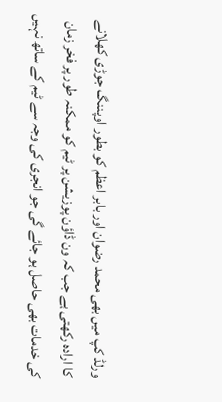ورلڈ کپ میں بھی محمد رضوان اور بابر اعظم کو بطور اوپننگ جوڑی کھلانے کا ارادہ رکھتی ہے جب کہ ون ڈاؤن پوزیشن پر ٹیم کو ممکنہ طور پر فخر زمان کی خدمات بھی حاصل ہو جائے گی جو انجری کی وجہ سے ٹیم کے ساتھ نہیں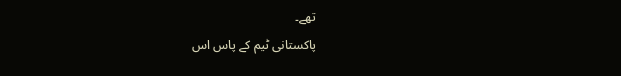تھے۔
پاکستانی ٹیم کے پاس اس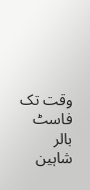وقت تک فاسٹ بالر شاہین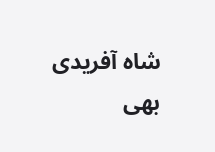شاہ آفریدی بھی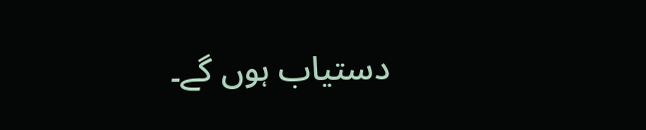دستیاب ہوں گے۔